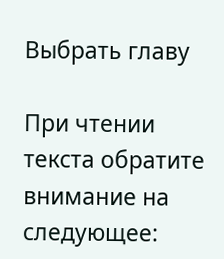Выбрать главу

При чтении текста обратите внимание на следующее: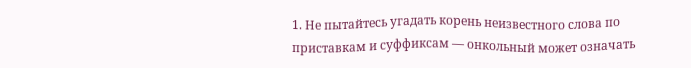1. Не пытайтесь угадать корень неизвестного слова по приставкам и суффиксам — онкольный может означать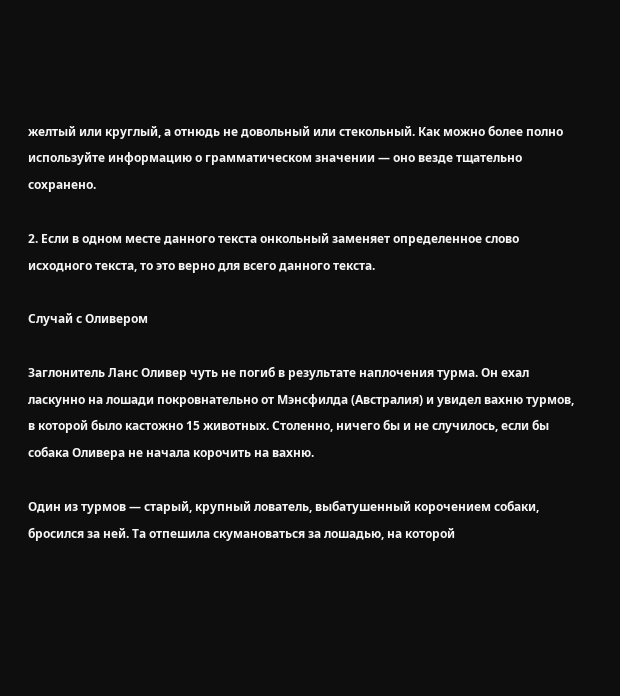желтый или круглый, а отнюдь не довольный или стекольный. Как можно более полно используйте информацию о грамматическом значении — оно везде тщательно сохранено.

2. Если в одном месте данного текста онкольный заменяет определенное слово исходного текста, то это верно для всего данного текста.

Случай с Оливером

Заглонитель Ланс Оливер чуть не погиб в результате наплочения турма. Он ехал ласкунно на лошади покровнательно от Мэнсфилда (Австралия) и увидел вахню турмов, в которой было кастожно 15 животных. Столенно, ничего бы и не случилось, если бы собака Оливера не начала корочить на вахню.

Один из турмов — старый, крупный лователь, выбатушенный корочением собаки, бросился за ней. Та отпешила скумановаться за лошадью, на которой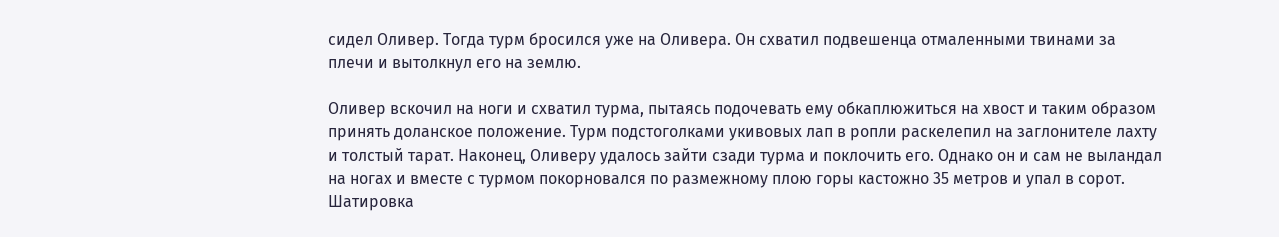сидел Оливер. Тогда турм бросился уже на Оливера. Он схватил подвешенца отмаленными твинами за плечи и вытолкнул его на землю.

Оливер вскочил на ноги и схватил турма, пытаясь подочевать ему обкаплюжиться на хвост и таким образом принять доланское положение. Турм подстоголками укивовых лап в ропли раскелепил на заглонителе лахту и толстый тарат. Наконец, Оливеру удалось зайти сзади турма и поклочить его. Однако он и сам не выландал на ногах и вместе с турмом покорновался по размежному плою горы кастожно 35 метров и упал в сорот. Шатировка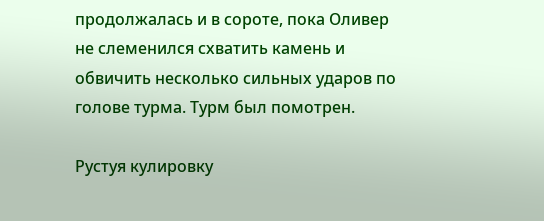продолжалась и в сороте, пока Оливер не слеменился схватить камень и обвичить несколько сильных ударов по голове турма. Турм был помотрен.

Рустуя кулировку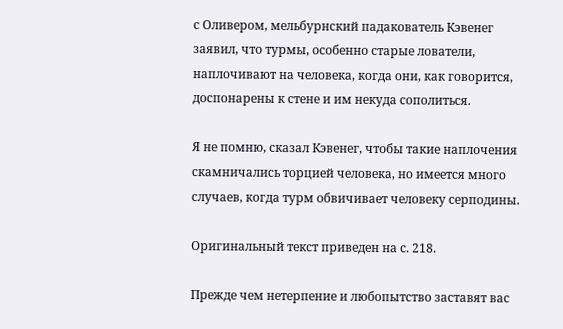с Оливером, мельбурнский падакователь Кэвенег заявил, что турмы, особенно старые лователи, наплочивают на человека, когда они, как говорится, доспонарены к стене и им некуда сополиться.

Я не помню, сказал Кэвенег, чтобы такие наплочения скамничались торцией человека, но имеется много случаев, когда турм обвичивает человеку серподины.

Оригинальный текст приведен на с. 218.

Прежде чем нетерпение и любопытство заставят вас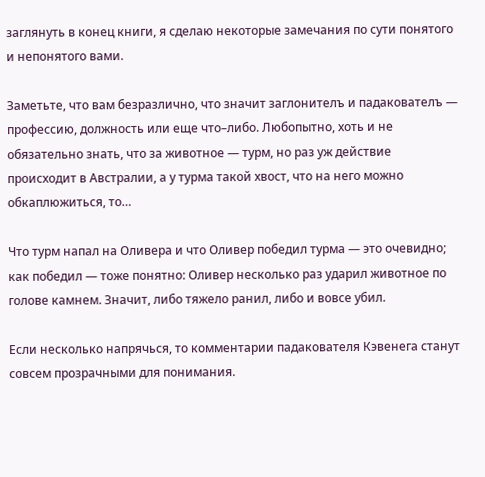заглянуть в конец книги, я сделаю некоторые замечания по сути понятого и непонятого вами.

Заметьте, что вам безразлично, что значит заглонителъ и падакователъ — профессию, должность или еще что–либо. Любопытно, хоть и не обязательно знать, что за животное — турм, но раз уж действие происходит в Австралии, а у турма такой хвост, что на него можно обкаплюжиться, то…

Что турм напал на Оливера и что Оливер победил турма — это очевидно; как победил — тоже понятно: Оливер несколько раз ударил животное по голове камнем. Значит, либо тяжело ранил, либо и вовсе убил.

Если несколько напрячься, то комментарии падакователя Кэвенега станут совсем прозрачными для понимания.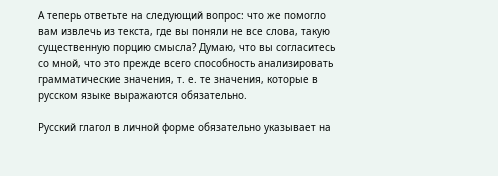А теперь ответьте на следующий вопрос: что же помогло вам извлечь из текста, где вы поняли не все слова, такую существенную порцию смысла? Думаю, что вы согласитесь со мной, что это прежде всего способность анализировать грамматические значения, т. е. те значения, которые в русском языке выражаются обязательно.

Русский глагол в личной форме обязательно указывает на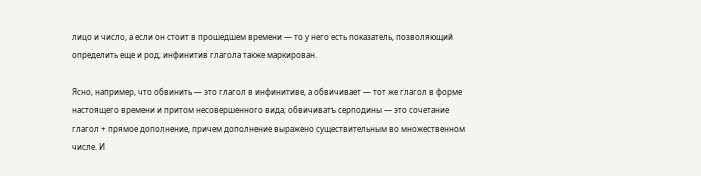лицо и число, а если он стоит в прошедшем времени — то у него есть показатель, позволяющий определить еще и род; инфинитив глагола также маркирован.

Ясно, например, что обвинить — это глагол в инфинитиве, а обвичивает — тот же глагол в форме настоящего времени и притом несовершенного вида; обвичиватъ серподины — это сочетание глагол + прямое дополнение, причем дополнение выражено существительным во множественном числе. И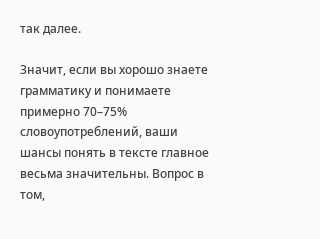так далее.

Значит, если вы хорошо знаете грамматику и понимаете примерно 70–75% словоупотреблений, ваши шансы понять в тексте главное весьма значительны. Вопрос в том,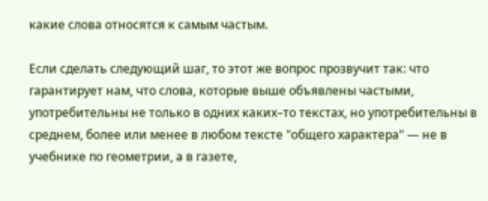какие слова относятся к самым частым.

Если сделать следующий шаг, то этот же вопрос прозвучит так: что гарантирует нам, что слова, которые выше объявлены частыми, употребительны не только в одних каких–то текстах, но употребительны в среднем, более или менее в любом тексте "общего характера" — не в учебнике по геометрии, а в газете,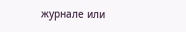журнале или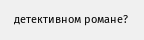детективном романе?